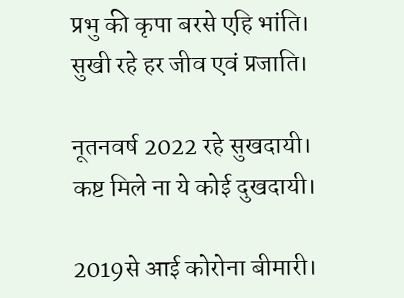प्रभु की कृपा बरसे एहि भांति।
सुखी रहे हर जीव एवं प्रजाति।

नूतनवर्ष 2022 रहे सुखदायी।
कष्ट मिले ना ये कोई दुखदायी।

2019से आई कोरोना बीमारी।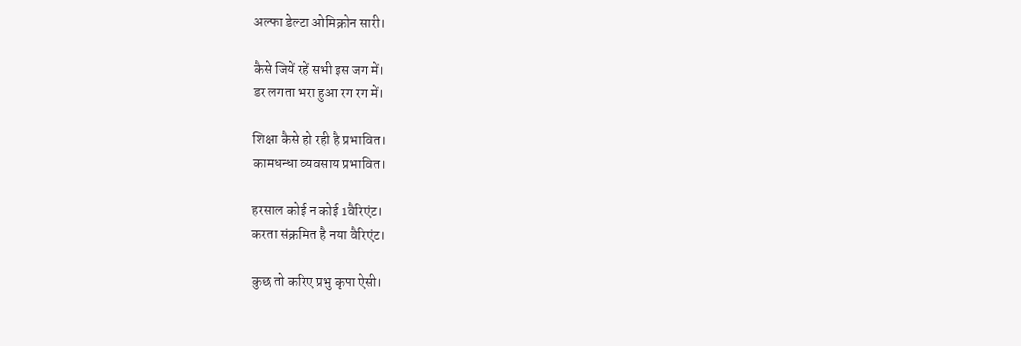अल्फा डेल्टा ओमिक्रोन सारी।

कैसे जियें रहें सभी इस जग में।
डर लगता भरा हुआ रग रग में।

शिक्षा कैसे हो रही है प्रभावित।
कामधन्धा व्यवसाय प्रभावित।

हरसाल कोई न कोई 1वैरिएंट।
करता संक्रमित है नया वैरिएंट।

कुछ तो करिए प्रभु कृपा ऐसी।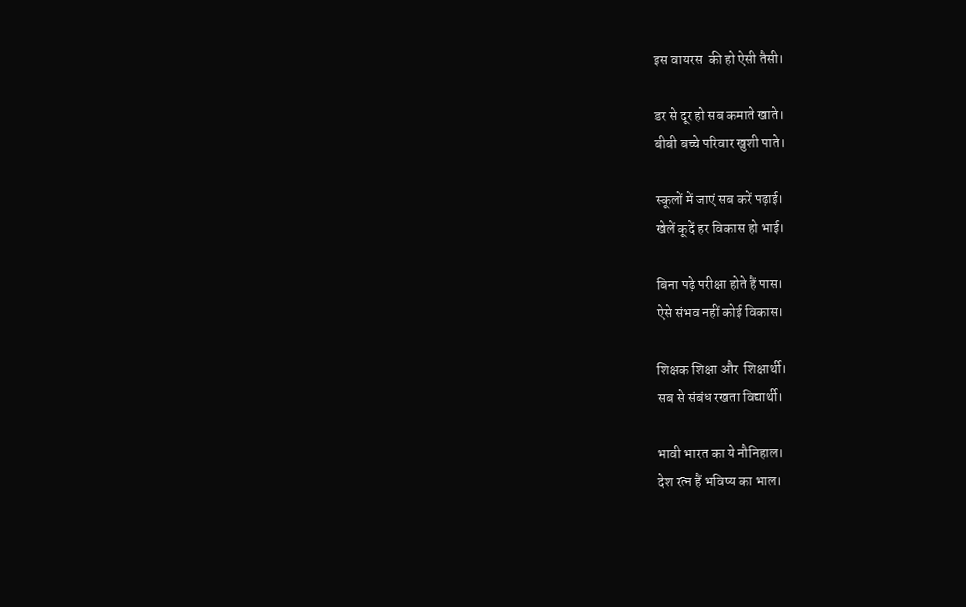इस वायरस  की हो ऐसी तैसी।

डर से दूर हो सब कमाते खाते।
बीबी बच्चे परिवार खुशी पाते।

स्कूलों में जाएं सब करें पढ़ाई।
खेलें कूदें हर विकास हो भाई।

बिना पढ़े परीक्षा होते हैं पास।
ऐसे संभव नहीं कोई विकास।

शिक्षक शिक्षा और  शिक्षार्थी।
सब से संबंध रखता विद्यार्थी।

भावी भारत का ये नौनिहाल।
देश रत्न हैं भविष्य का भाल।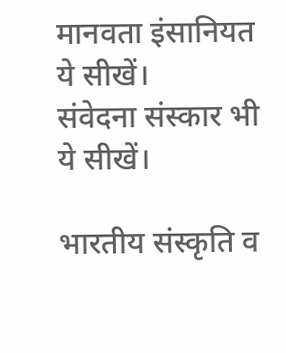मानवता इंसानियत ये सीखें।
संवेदना संस्कार भी ये सीखें।

भारतीय संस्कृति व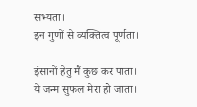सभ्यता।
इन गुणों से व्यक्तित्व पूर्णता।

इंसानों हेतु मैं कुछ कर पाता।
ये जन्म सुफल मेरा हो जाता।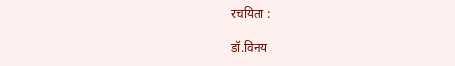रचयिता :

डॉ.विनय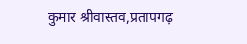कुमार श्रीवास्तव,प्रतापगढ़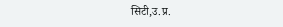सिटी,उ.प्र.